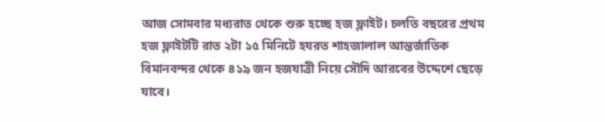আজ সোমবার মধ্যরাত থেকে শুরু হচ্ছে হজ ফ্লাইট। চলতি বছরের প্রথম হজ ফ্লাইটটি রাত ২টা ১৫ মিনিটে হযরত শাহজালাল আন্তর্জাতিক বিমানবন্দর থেকে ৪১৯ জন হজযাত্রী নিয়ে সৌদি আরবের উদ্দেশে ছেড়ে যাবে।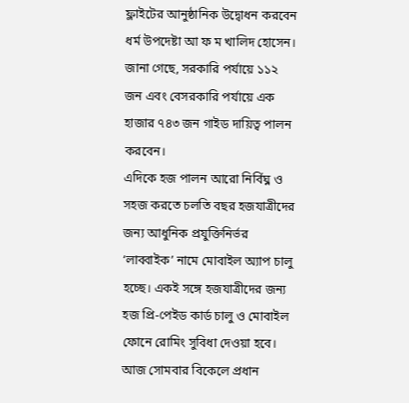ফ্লাইটের আনুষ্ঠানিক উদ্বোধন করবেন ধর্ম উপদেষ্টা আ ফ ম খালিদ হোসেন।
জানা গেছে, সরকারি পর্যায়ে ১১২ জন এবং বেসরকারি পর্যায়ে এক হাজার ৭৪৩ জন গাইড দায়িত্ব পালন করবেন।
এদিকে হজ পালন আরো নির্বিঘ্ন ও সহজ করতে চলতি বছর হজযাত্রীদের জন্য আধুনিক প্রযুক্তিনির্ভর ‘লাব্বাইক’ নামে মোবাইল অ্যাপ চালু হচ্ছে। একই সঙ্গে হজযাত্রীদের জন্য হজ প্রি-পেইড কার্ড চালু ও মোবাইল ফোনে রোমিং সুবিধা দেওয়া হবে।
আজ সোমবার বিকেলে প্রধান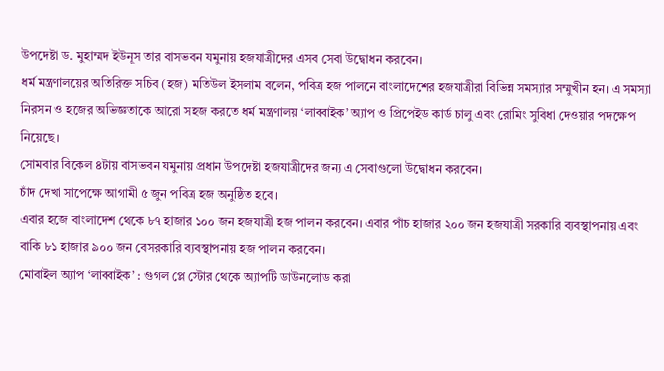উপদেষ্টা ড. মুহাম্মদ ইউনূস তার বাসভবন যমুনায় হজযাত্রীদের এসব সেবা উদ্বোধন করবেন।
ধর্ম মন্ত্রণালয়ের অতিরিক্ত সচিব (হজ) মতিউল ইসলাম বলেন, পবিত্র হজ পালনে বাংলাদেশের হজযাত্রীরা বিভিন্ন সমস্যার সম্মুখীন হন। এ সমস্যা নিরসন ও হজের অভিজ্ঞতাকে আরো সহজ করতে ধর্ম মন্ত্রণালয় ‘লাব্বাইক’ অ্যাপ ও প্রিপেইড কার্ড চালু এবং রোমিং সুবিধা দেওয়ার পদক্ষেপ নিয়েছে।
সোমবার বিকেল ৪টায় বাসভবন যমুনায় প্রধান উপদেষ্টা হজযাত্রীদের জন্য এ সেবাগুলো উদ্বোধন করবেন।
চাঁদ দেখা সাপেক্ষে আগামী ৫ জুন পবিত্র হজ অনুষ্ঠিত হবে।
এবার হজে বাংলাদেশ থেকে ৮৭ হাজার ১০০ জন হজযাত্রী হজ পালন করবেন। এবার পাঁচ হাজার ২০০ জন হজযাত্রী সরকারি ব্যবস্থাপনায় এবং বাকি ৮১ হাজার ৯০০ জন বেসরকারি ব্যবস্থাপনায় হজ পালন করবেন।
মোবাইল অ্যাপ ‘লাব্বাইক’ : গুগল প্লে স্টোর থেকে অ্যাপটি ডাউনলোড করা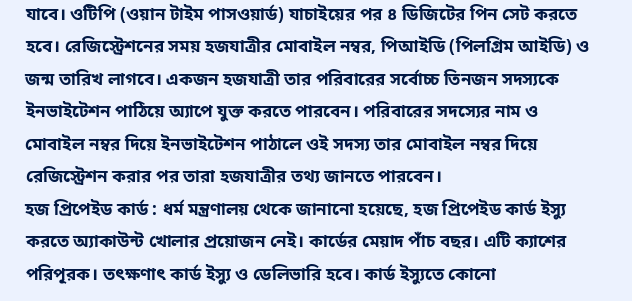যাবে। ওটিপি (ওয়ান টাইম পাসওয়ার্ড) যাচাইয়ের পর ৪ ডিজিটের পিন সেট করতে হবে। রেজিস্ট্রেশনের সময় হজযাত্রীর মোবাইল নম্বর, পিআইডি (পিলগ্রিম আইডি) ও জন্ম তারিখ লাগবে। একজন হজযাত্রী তার পরিবারের সর্বোচ্চ তিনজন সদস্যকে ইনভাইটেশন পাঠিয়ে অ্যাপে যুক্ত করতে পারবেন। পরিবারের সদস্যের নাম ও মোবাইল নম্বর দিয়ে ইনভাইটেশন পাঠালে ওই সদস্য তার মোবাইল নম্বর দিয়ে রেজিস্ট্রেশন করার পর তারা হজযাত্রীর তথ্য জানতে পারবেন।
হজ প্রিপেইড কার্ড : ধর্ম মন্ত্রণালয় থেকে জানানো হয়েছে, হজ প্রিপেইড কার্ড ইস্যু করতে অ্যাকাউন্ট খোলার প্রয়োজন নেই। কার্ডের মেয়াদ পাঁচ বছর। এটি ক্যাশের পরিপূরক। তৎক্ষণাৎ কার্ড ইস্যু ও ডেলিভারি হবে। কার্ড ইস্যুতে কোনো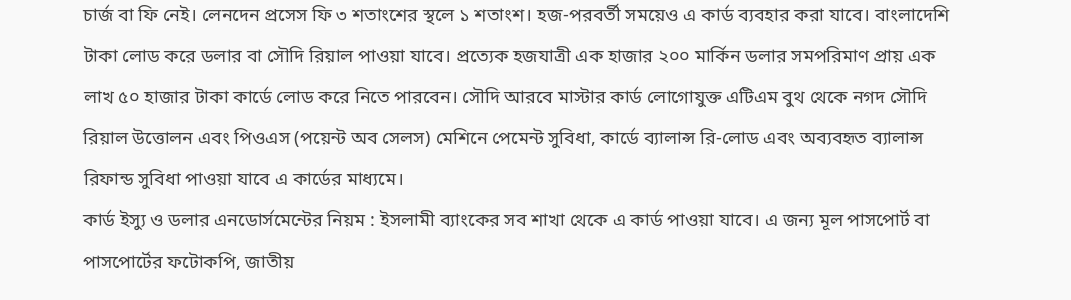চার্জ বা ফি নেই। লেনদেন প্রসেস ফি ৩ শতাংশের স্থলে ১ শতাংশ। হজ-পরবর্তী সময়েও এ কার্ড ব্যবহার করা যাবে। বাংলাদেশি টাকা লোড করে ডলার বা সৌদি রিয়াল পাওয়া যাবে। প্রত্যেক হজযাত্রী এক হাজার ২০০ মার্কিন ডলার সমপরিমাণ প্রায় এক লাখ ৫০ হাজার টাকা কার্ডে লোড করে নিতে পারবেন। সৌদি আরবে মাস্টার কার্ড লোগোযুক্ত এটিএম বুথ থেকে নগদ সৌদি রিয়াল উত্তোলন এবং পিওএস (পয়েন্ট অব সেলস) মেশিনে পেমেন্ট সুবিধা, কার্ডে ব্যালান্স রি-লোড এবং অব্যবহৃত ব্যালান্স রিফান্ড সুবিধা পাওয়া যাবে এ কার্ডের মাধ্যমে।
কার্ড ইস্যু ও ডলার এনডোর্সমেন্টের নিয়ম : ইসলামী ব্যাংকের সব শাখা থেকে এ কার্ড পাওয়া যাবে। এ জন্য মূল পাসপোর্ট বা পাসপোর্টের ফটোকপি, জাতীয়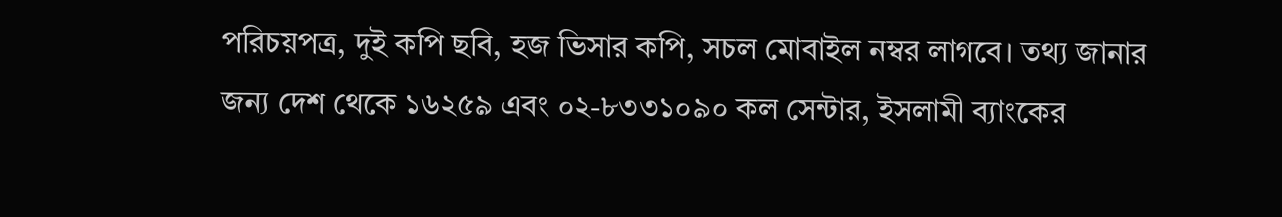পরিচয়পত্র, দুই কপি ছবি, হজ ভিসার কপি, সচল মোবাইল নম্বর লাগবে। তথ্য জানার জন্য দেশ থেকে ১৬২৫৯ এবং ০২-৮৩৩১০৯০ কল সেন্টার, ইসলামী ব্যাংকের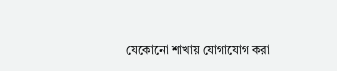যেকোনো শাখায় যোগাযোগ করা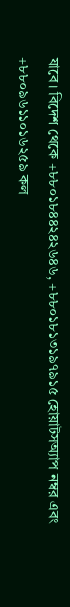যাবে। বিদেশ থেকে +৮৮০১৮৪৪২৪২৬৪৬, +৮৮০১৮১৩১৯৭৯১৫ হোয়াটসঅ্যাপ নম্বর এবং +৮৮০৯৬১১০১৬২৫৯ কল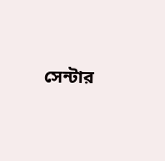সেন্টার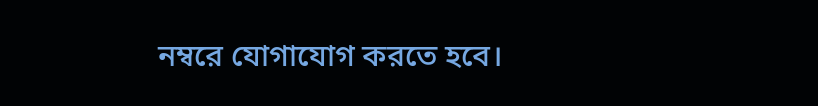নম্বরে যোগাযোগ করতে হবে।